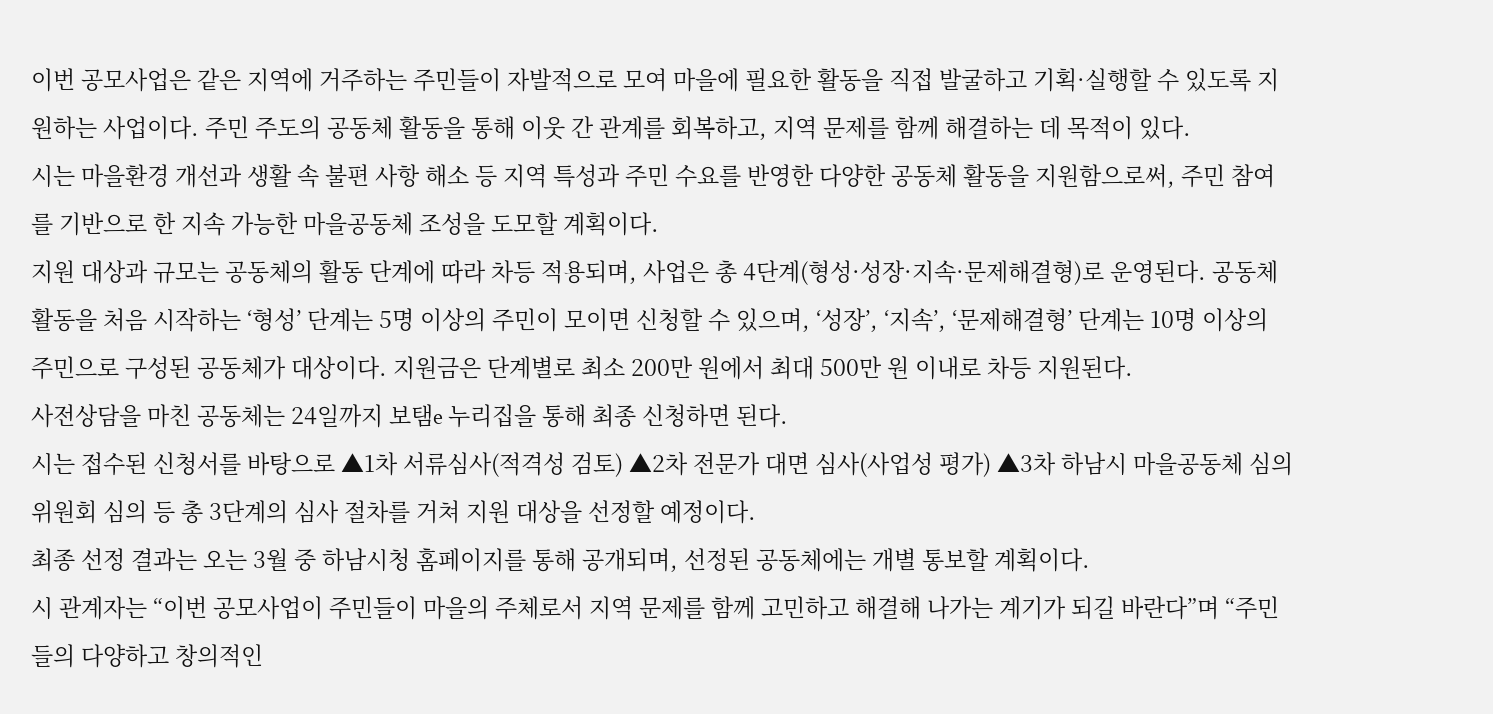이번 공모사업은 같은 지역에 거주하는 주민들이 자발적으로 모여 마을에 필요한 활동을 직접 발굴하고 기획·실행할 수 있도록 지원하는 사업이다. 주민 주도의 공동체 활동을 통해 이웃 간 관계를 회복하고, 지역 문제를 함께 해결하는 데 목적이 있다.
시는 마을환경 개선과 생활 속 불편 사항 해소 등 지역 특성과 주민 수요를 반영한 다양한 공동체 활동을 지원함으로써, 주민 참여를 기반으로 한 지속 가능한 마을공동체 조성을 도모할 계획이다.
지원 대상과 규모는 공동체의 활동 단계에 따라 차등 적용되며, 사업은 총 4단계(형성·성장·지속·문제해결형)로 운영된다. 공동체 활동을 처음 시작하는 ‘형성’ 단계는 5명 이상의 주민이 모이면 신청할 수 있으며, ‘성장’, ‘지속’, ‘문제해결형’ 단계는 10명 이상의 주민으로 구성된 공동체가 대상이다. 지원금은 단계별로 최소 200만 원에서 최대 500만 원 이내로 차등 지원된다.
사전상담을 마친 공동체는 24일까지 보탬e 누리집을 통해 최종 신청하면 된다.
시는 접수된 신청서를 바탕으로 ▲1차 서류심사(적격성 검토) ▲2차 전문가 대면 심사(사업성 평가) ▲3차 하남시 마을공동체 심의위원회 심의 등 총 3단계의 심사 절차를 거쳐 지원 대상을 선정할 예정이다.
최종 선정 결과는 오는 3월 중 하남시청 홈페이지를 통해 공개되며, 선정된 공동체에는 개별 통보할 계획이다.
시 관계자는 “이번 공모사업이 주민들이 마을의 주체로서 지역 문제를 함께 고민하고 해결해 나가는 계기가 되길 바란다”며 “주민들의 다양하고 창의적인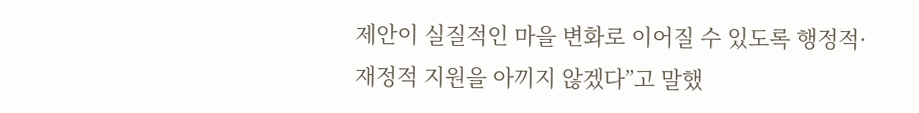제안이 실질적인 마을 변화로 이어질 수 있도록 행정적·재정적 지원을 아끼지 않겠다”고 말했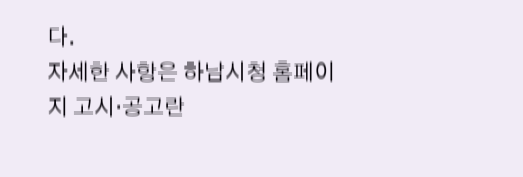다.
자세한 사항은 하남시청 홈페이지 고시·공고란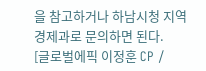을 참고하거나 하남시청 지역경제과로 문의하면 된다.
[글로벌에픽 이정훈 CP /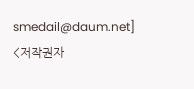smedail@daum.net]
<저작권자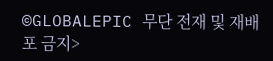©GLOBALEPIC 무단 전재 및 재배포 금지>